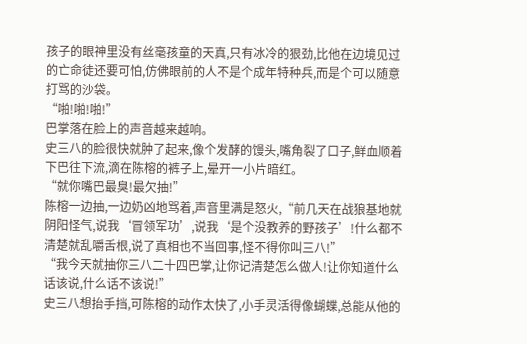孩子的眼神里没有丝毫孩童的天真,只有冰冷的狠劲,比他在边境见过的亡命徒还要可怕,仿佛眼前的人不是个成年特种兵,而是个可以随意打骂的沙袋。
“啪!啪!啪!”
巴掌落在脸上的声音越来越响。
史三八的脸很快就肿了起来,像个发酵的馒头,嘴角裂了口子,鲜血顺着下巴往下流,滴在陈榕的裤子上,晕开一小片暗红。
“就你嘴巴最臭!最欠抽!”
陈榕一边抽,一边奶凶地骂着,声音里满是怒火,“前几天在战狼基地就阴阳怪气,说我‘冒领军功’,说我‘是个没教养的野孩子’!什么都不清楚就乱嚼舌根,说了真相也不当回事,怪不得你叫三八!”
“我今天就抽你三八二十四巴掌,让你记清楚怎么做人!让你知道什么话该说,什么话不该说!”
史三八想抬手挡,可陈榕的动作太快了,小手灵活得像蝴蝶,总能从他的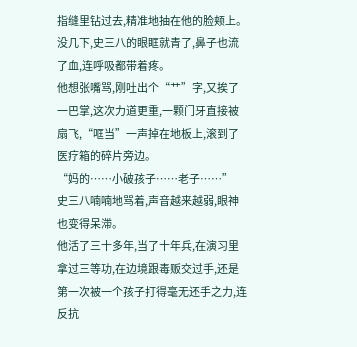指缝里钻过去,精准地抽在他的脸颊上。
没几下,史三八的眼眶就青了,鼻子也流了血,连呼吸都带着疼。
他想张嘴骂,刚吐出个“艹”字,又挨了一巴掌,这次力道更重,一颗门牙直接被扇飞,“哐当”一声掉在地板上,滚到了医疗箱的碎片旁边。
“妈的……小破孩子……老子……”
史三八喃喃地骂着,声音越来越弱,眼神也变得呆滞。
他活了三十多年,当了十年兵,在演习里拿过三等功,在边境跟毒贩交过手,还是第一次被一个孩子打得毫无还手之力,连反抗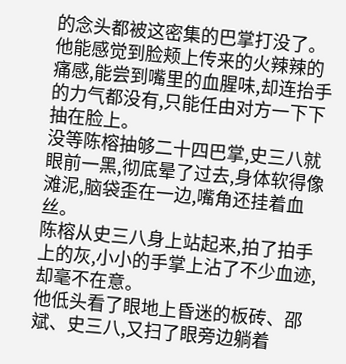的念头都被这密集的巴掌打没了。
他能感觉到脸颊上传来的火辣辣的痛感,能尝到嘴里的血腥味,却连抬手的力气都没有,只能任由对方一下下抽在脸上。
没等陈榕抽够二十四巴掌,史三八就眼前一黑,彻底晕了过去,身体软得像滩泥,脑袋歪在一边,嘴角还挂着血丝。
陈榕从史三八身上站起来,拍了拍手上的灰,小小的手掌上沾了不少血迹,却毫不在意。
他低头看了眼地上昏迷的板砖、邵斌、史三八,又扫了眼旁边躺着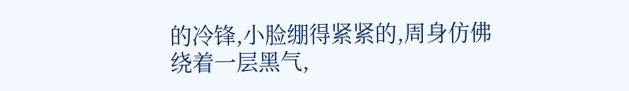的冷锋,小脸绷得紧紧的,周身仿佛绕着一层黑气,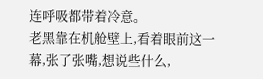连呼吸都带着冷意。
老黑靠在机舱壁上,看着眼前这一幕,张了张嘴,想说些什么,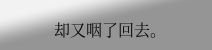却又咽了回去。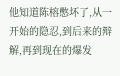他知道陈榕憋坏了,从一开始的隐忍,到后来的辩解,再到现在的爆发